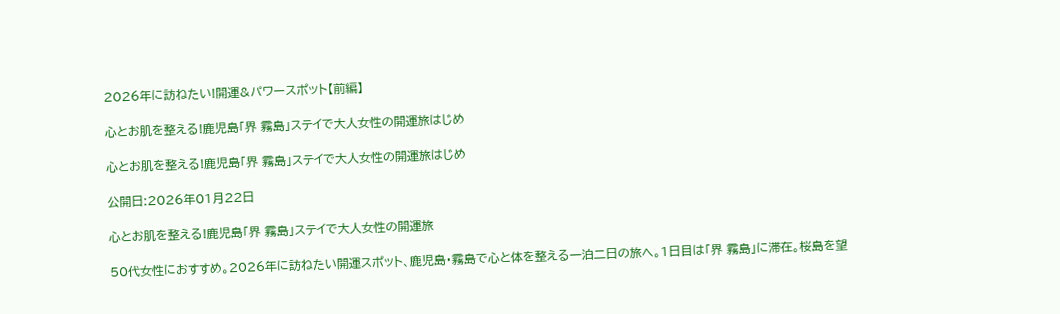2026年に訪ねたい!開運&パワースポット【前編】

心とお肌を整える!鹿児島「界 霧島」ステイで大人女性の開運旅はじめ

心とお肌を整える!鹿児島「界 霧島」ステイで大人女性の開運旅はじめ

公開日:2026年01月22日

心とお肌を整える!鹿児島「界 霧島」ステイで大人女性の開運旅

50代女性におすすめ。2026年に訪ねたい開運スポット、鹿児島・霧島で心と体を整える一泊二日の旅へ。1日目は「界 霧島」に滞在。桜島を望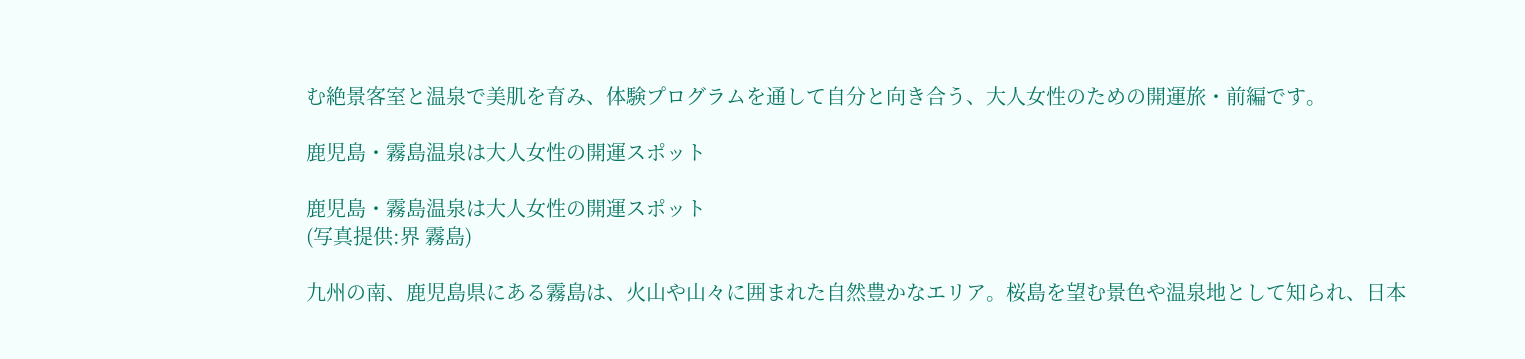む絶景客室と温泉で美肌を育み、体験プログラムを通して自分と向き合う、大人女性のための開運旅・前編です。

鹿児島・霧島温泉は大人女性の開運スポット

鹿児島・霧島温泉は大人女性の開運スポット
(写真提供:界 霧島)

九州の南、鹿児島県にある霧島は、火山や山々に囲まれた自然豊かなエリア。桜島を望む景色や温泉地として知られ、日本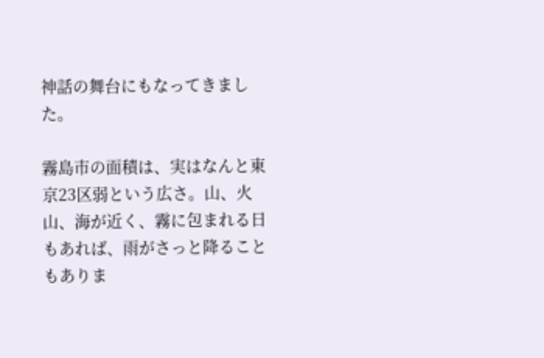神話の舞台にもなってきました。

霧島市の面積は、実はなんと東京23区弱という広さ。山、火山、海が近く、霧に包まれる日もあれば、雨がさっと降ることもありま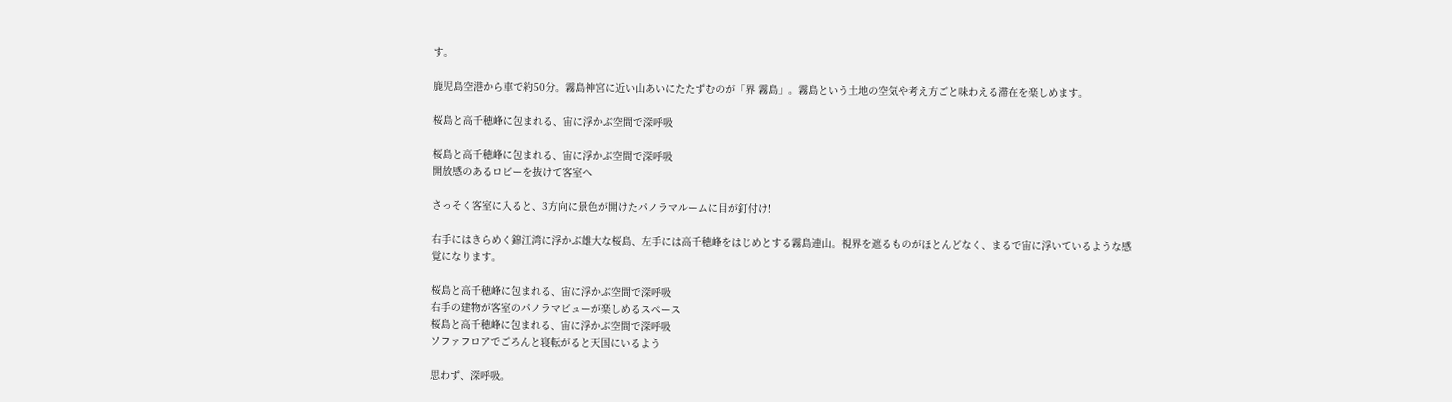す。

鹿児島空港から車で約50分。霧島神宮に近い山あいにたたずむのが「界 霧島」。霧島という土地の空気や考え方ごと味わえる滞在を楽しめます。

桜島と高千穂峰に包まれる、宙に浮かぶ空間で深呼吸

桜島と高千穂峰に包まれる、宙に浮かぶ空間で深呼吸
開放感のあるロビーを抜けて客室へ

さっそく客室に入ると、3方向に景色が開けたパノラマルームに目が釘付け!

右手にはきらめく錦江湾に浮かぶ雄大な桜島、左手には高千穂峰をはじめとする霧島連山。視界を遮るものがほとんどなく、まるで宙に浮いているような感覚になります。

桜島と高千穂峰に包まれる、宙に浮かぶ空間で深呼吸
右手の建物が客室のパノラマビューが楽しめるスペース
桜島と高千穂峰に包まれる、宙に浮かぶ空間で深呼吸
ソファフロアでごろんと寝転がると天国にいるよう

思わず、深呼吸。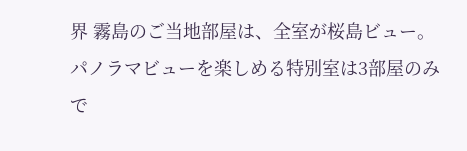界 霧島のご当地部屋は、全室が桜島ビュー。パノラマビューを楽しめる特別室は3部屋のみで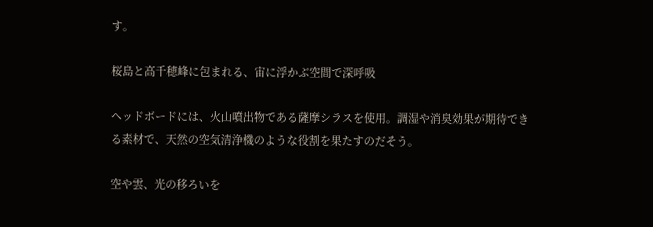す。

桜島と高千穂峰に包まれる、宙に浮かぶ空間で深呼吸

ヘッドボードには、火山噴出物である薩摩シラスを使用。調湿や消臭効果が期待できる素材で、天然の空気清浄機のような役割を果たすのだそう。

空や雲、光の移ろいを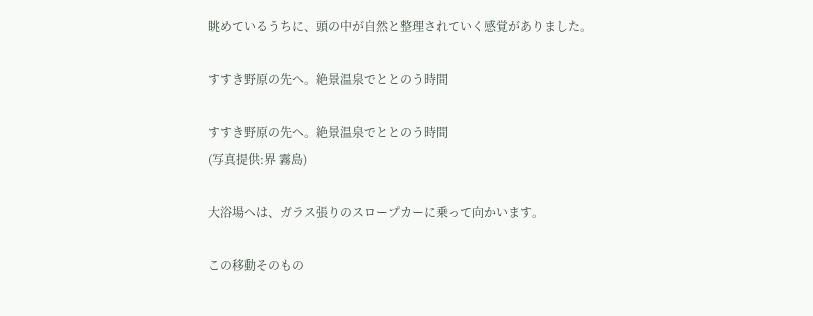眺めているうちに、頭の中が自然と整理されていく感覚がありました。

すすき野原の先へ。絶景温泉でととのう時間

すすき野原の先へ。絶景温泉でととのう時間
(写真提供:界 霧島)

大浴場へは、ガラス張りのスロープカーに乗って向かいます。

この移動そのもの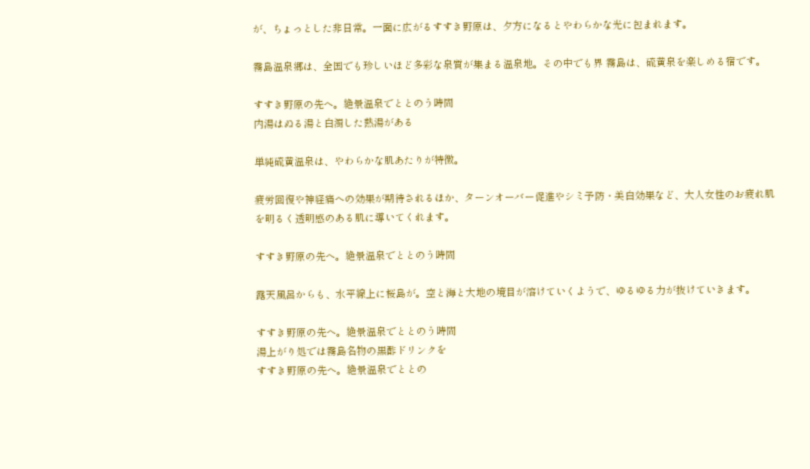が、ちょっとした非日常。一面に広がるすすき野原は、夕方になるとやわらかな光に包まれます。

霧島温泉郷は、全国でも珍しいほど多彩な泉質が集まる温泉地。その中でも界 霧島は、硫黄泉を楽しめる宿です。

すすき野原の先へ。絶景温泉でととのう時間
内湯はぬる湯と白濁した熱湯がある

単純硫黄温泉は、やわらかな肌あたりが特徴。

疲労回復や神経痛への効果が期待されるほか、ターンオーバー促進やシミ予防・美白効果など、大人女性のお疲れ肌を明るく透明感のある肌に導いてくれます。

すすき野原の先へ。絶景温泉でととのう時間

露天風呂からも、水平線上に桜島が。空と海と大地の境目が溶けていくようで、ゆるゆる力が抜けていきます。

すすき野原の先へ。絶景温泉でととのう時間
湯上がり処では霧島名物の黒酢ドリンクを
すすき野原の先へ。絶景温泉でととの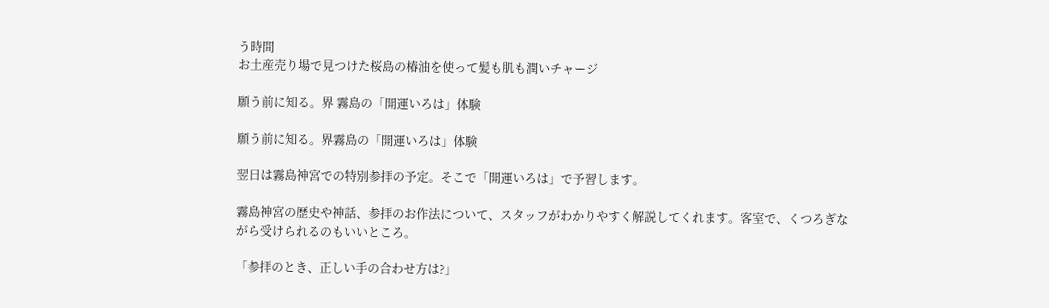う時間
お土産売り場で見つけた桜島の椿油を使って髪も肌も潤いチャージ

願う前に知る。界 霧島の「開運いろは」体験

願う前に知る。界霧島の「開運いろは」体験

翌日は霧島神宮での特別参拝の予定。そこで「開運いろは」で予習します。

霧島神宮の歴史や神話、参拝のお作法について、スタッフがわかりやすく解説してくれます。客室で、くつろぎながら受けられるのもいいところ。

「参拝のとき、正しい手の合わせ方は?」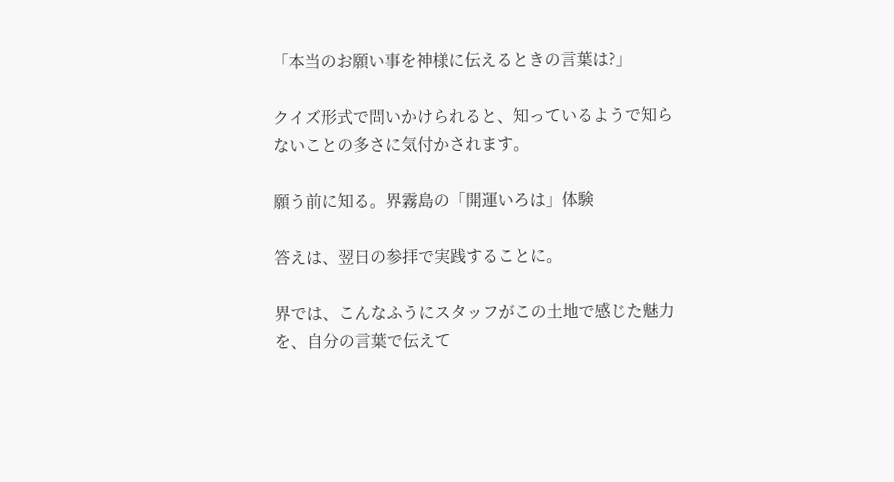「本当のお願い事を神様に伝えるときの言葉は?」

クイズ形式で問いかけられると、知っているようで知らないことの多さに気付かされます。

願う前に知る。界霧島の「開運いろは」体験

答えは、翌日の参拝で実践することに。

界では、こんなふうにスタッフがこの土地で感じた魅力を、自分の言葉で伝えて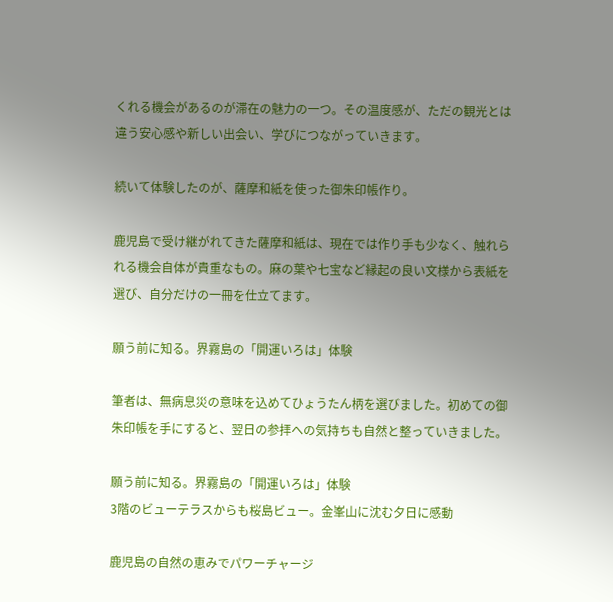くれる機会があるのが滞在の魅力の一つ。その温度感が、ただの観光とは違う安心感や新しい出会い、学びにつながっていきます。

続いて体験したのが、薩摩和紙を使った御朱印帳作り。

鹿児島で受け継がれてきた薩摩和紙は、現在では作り手も少なく、触れられる機会自体が貴重なもの。麻の葉や七宝など縁起の良い文様から表紙を選び、自分だけの一冊を仕立てます。

願う前に知る。界霧島の「開運いろは」体験

筆者は、無病息災の意味を込めてひょうたん柄を選びました。初めての御朱印帳を手にすると、翌日の参拝への気持ちも自然と整っていきました。

願う前に知る。界霧島の「開運いろは」体験
3階のビューテラスからも桜島ビュー。金峯山に沈む夕日に感動

鹿児島の自然の恵みでパワーチャージ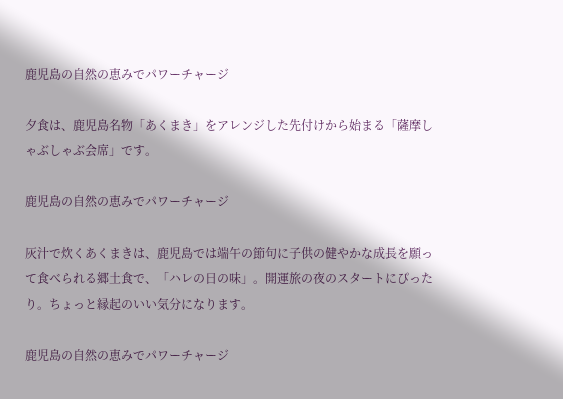鹿児島の自然の恵みでパワーチャージ

夕食は、鹿児島名物「あくまき」をアレンジした先付けから始まる「薩摩しゃぶしゃぶ会席」です。

鹿児島の自然の恵みでパワーチャージ

灰汁で炊くあくまきは、鹿児島では端午の節句に子供の健やかな成長を願って食べられる郷土食で、「ハレの日の味」。開運旅の夜のスタートにぴったり。ちょっと縁起のいい気分になります。

鹿児島の自然の恵みでパワーチャージ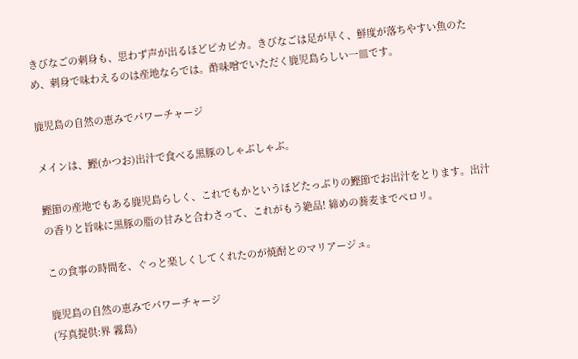きびなごの刺身も、思わず声が出るほどピカピカ。きびなごは足が早く、鮮度が落ちやすい魚のため、刺身で味わえるのは産地ならでは。酢味噌でいただく鹿児島らしい一皿です。

鹿児島の自然の恵みでパワーチャージ

メインは、鰹(かつお)出汁で食べる黒豚のしゃぶしゃぶ。

鰹節の産地でもある鹿児島らしく、これでもかというほどたっぷりの鰹節でお出汁をとります。出汁の香りと旨味に黒豚の脂の甘みと合わさって、これがもう絶品! 締めの蕎麦までペロリ。

この食事の時間を、ぐっと楽しくしてくれたのが焼酎とのマリアージュ。

鹿児島の自然の恵みでパワーチャージ
(写真提供:界 霧島)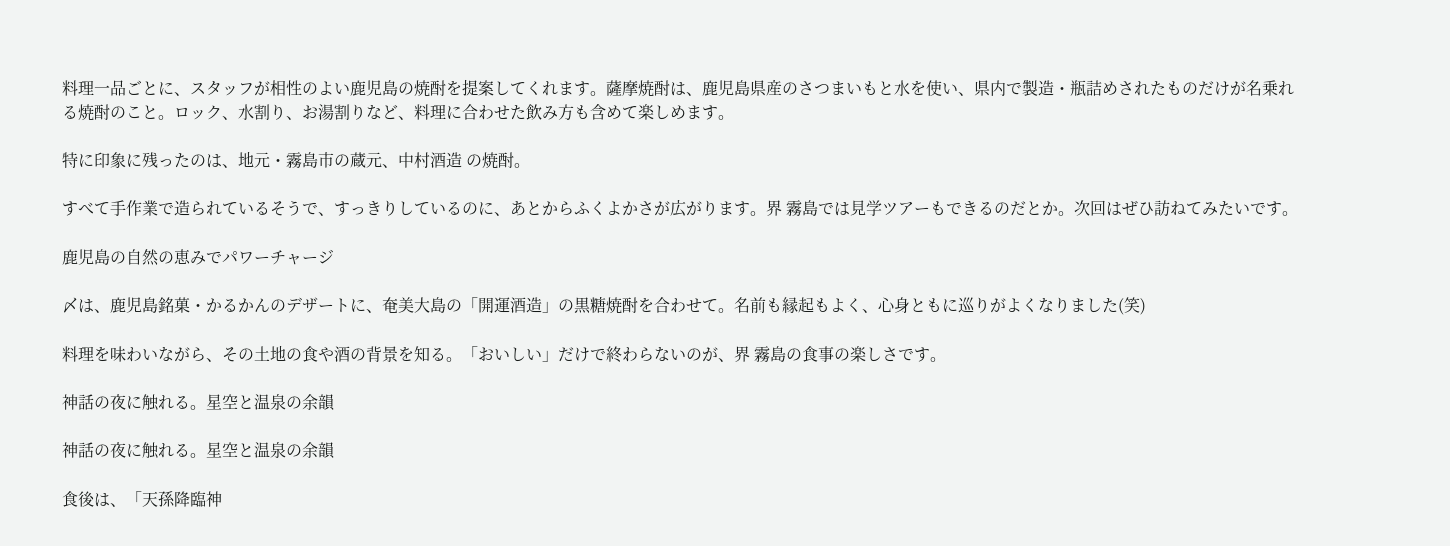料理一品ごとに、スタッフが相性のよい鹿児島の焼酎を提案してくれます。薩摩焼酎は、鹿児島県産のさつまいもと水を使い、県内で製造・瓶詰めされたものだけが名乗れる焼酎のこと。ロック、水割り、お湯割りなど、料理に合わせた飲み方も含めて楽しめます。

特に印象に残ったのは、地元・霧島市の蔵元、中村酒造 の焼酎。

すべて手作業で造られているそうで、すっきりしているのに、あとからふくよかさが広がります。界 霧島では見学ツアーもできるのだとか。次回はぜひ訪ねてみたいです。

鹿児島の自然の恵みでパワーチャージ

〆は、鹿児島銘菓・かるかんのデザートに、奄美大島の「開運酒造」の黒糖焼酎を合わせて。名前も縁起もよく、心身ともに巡りがよくなりました(笑)

料理を味わいながら、その土地の食や酒の背景を知る。「おいしい」だけで終わらないのが、界 霧島の食事の楽しさです。

神話の夜に触れる。星空と温泉の余韻

神話の夜に触れる。星空と温泉の余韻

食後は、「天孫降臨神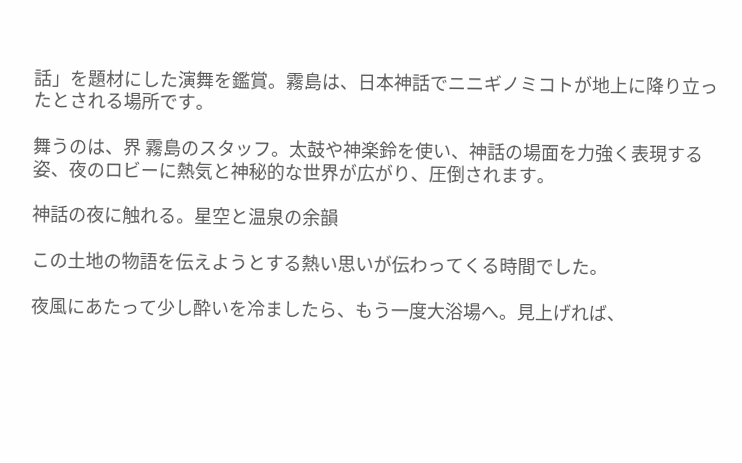話」を題材にした演舞を鑑賞。霧島は、日本神話でニニギノミコトが地上に降り立ったとされる場所です。

舞うのは、界 霧島のスタッフ。太鼓や神楽鈴を使い、神話の場面を力強く表現する姿、夜のロビーに熱気と神秘的な世界が広がり、圧倒されます。

神話の夜に触れる。星空と温泉の余韻

この土地の物語を伝えようとする熱い思いが伝わってくる時間でした。

夜風にあたって少し酔いを冷ましたら、もう一度大浴場へ。見上げれば、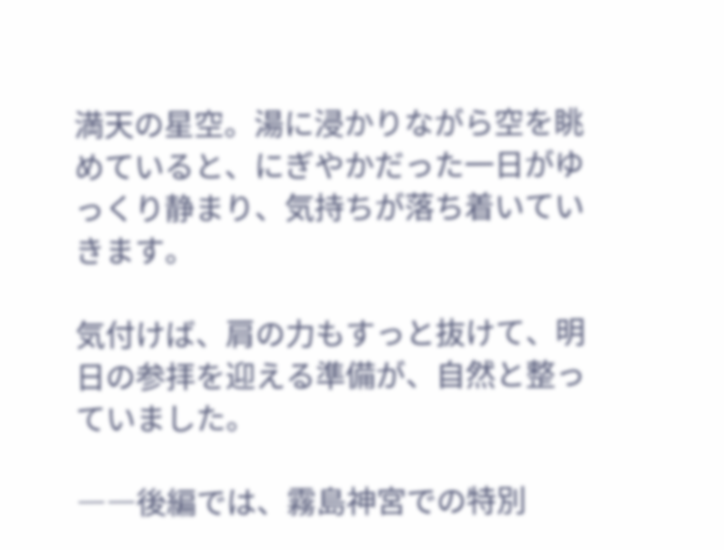満天の星空。湯に浸かりながら空を眺めていると、にぎやかだった一日がゆっくり静まり、気持ちが落ち着いていきます。

気付けば、肩の力もすっと抜けて、明日の参拝を迎える準備が、自然と整っていました。

――後編では、霧島神宮での特別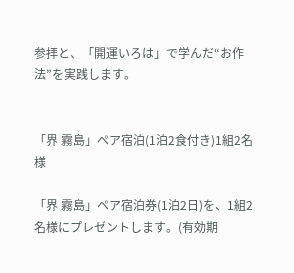参拝と、「開運いろは」で学んだ“お作法”を実践します。


「界 霧島」ペア宿泊(1泊2食付き)1組2名様

「界 霧島」ペア宿泊券(1泊2日)を、1組2名様にプレゼントします。(有効期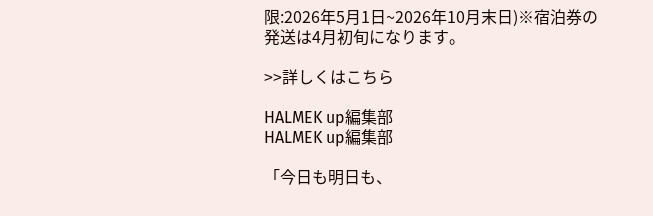限:2026年5月1日~2026年10月末日)※宿泊券の発送は4月初旬になります。

>>詳しくはこちら

HALMEK up編集部
HALMEK up編集部

「今日も明日も、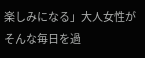楽しみになる」大人女性がそんな毎日を過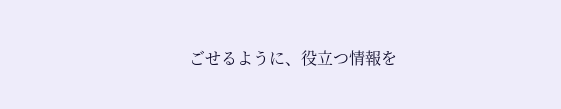ごせるように、役立つ情報を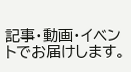記事・動画・イベントでお届けします。